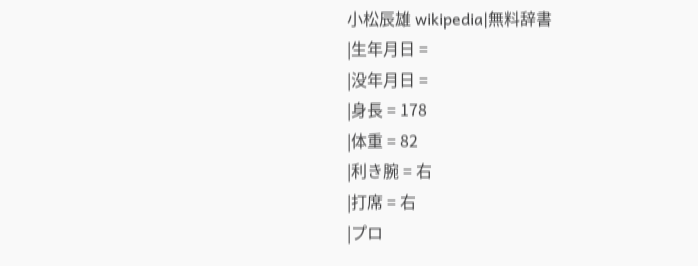小松辰雄 wikipedia|無料辞書
|生年月日 =
|没年月日 =
|身長 = 178
|体重 = 82
|利き腕 = 右
|打席 = 右
|プロ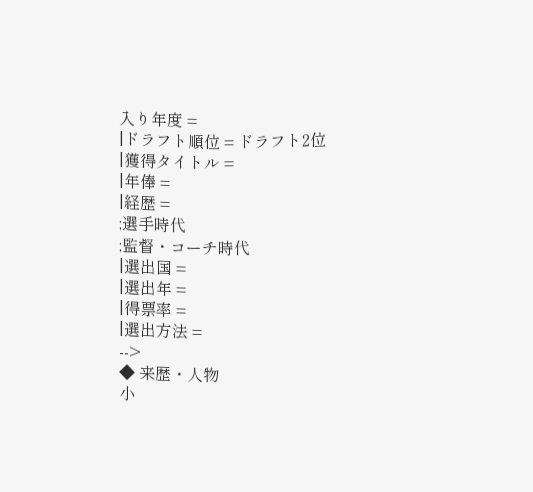入り年度 =
|ドラフト順位 = ドラフト2位
|獲得タイトル =
|年俸 =
|経歴 =
;選手時代
;監督・コーチ時代
|選出国 =
|選出年 =
|得票率 =
|選出方法 =
-->
◆ 来歴・人物
小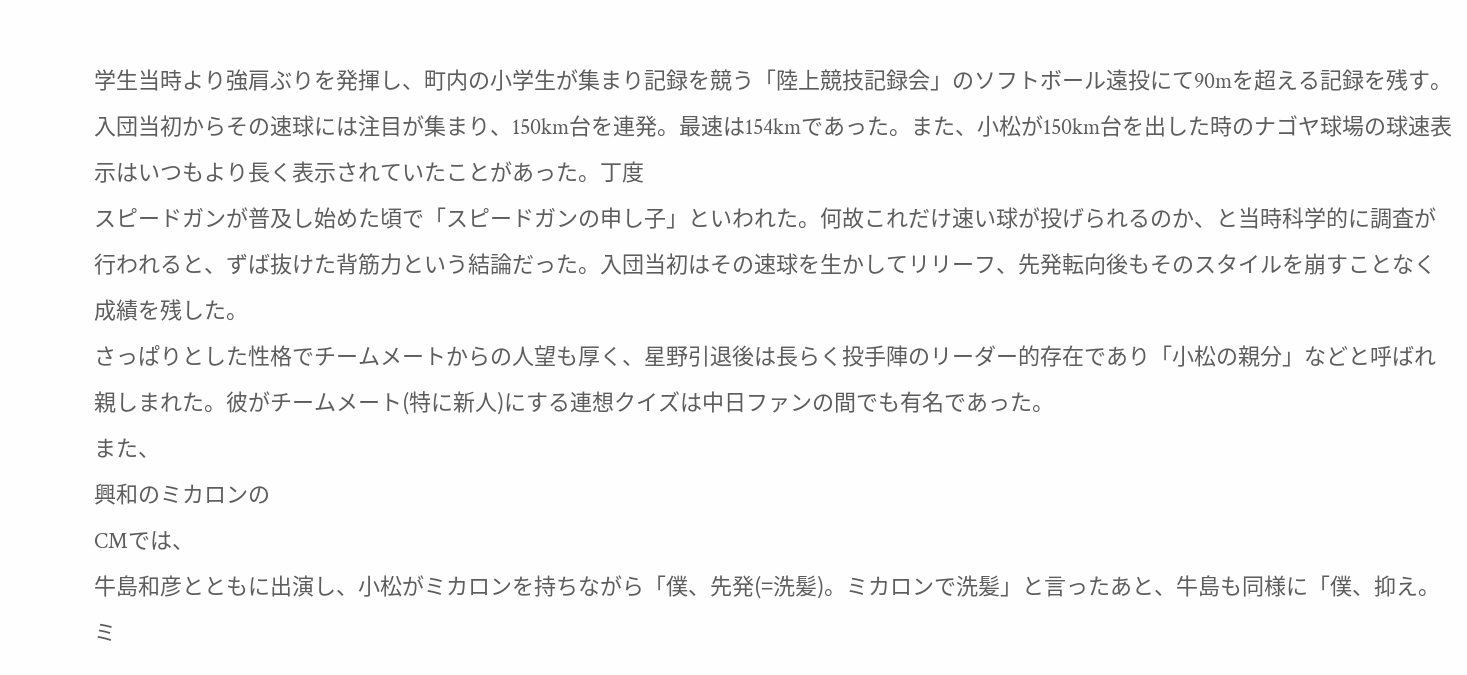学生当時より強肩ぶりを発揮し、町内の小学生が集まり記録を競う「陸上競技記録会」のソフトボール遠投にて90mを超える記録を残す。
入団当初からその速球には注目が集まり、150km台を連発。最速は154kmであった。また、小松が150km台を出した時のナゴヤ球場の球速表示はいつもより長く表示されていたことがあった。丁度
スピードガンが普及し始めた頃で「スピードガンの申し子」といわれた。何故これだけ速い球が投げられるのか、と当時科学的に調査が行われると、ずば抜けた背筋力という結論だった。入団当初はその速球を生かしてリリーフ、先発転向後もそのスタイルを崩すことなく成績を残した。
さっぱりとした性格でチームメートからの人望も厚く、星野引退後は長らく投手陣のリーダー的存在であり「小松の親分」などと呼ばれ親しまれた。彼がチームメート(特に新人)にする連想クイズは中日ファンの間でも有名であった。
また、
興和のミカロンの
CMでは、
牛島和彦とともに出演し、小松がミカロンを持ちながら「僕、先発(=洗髪)。ミカロンで洗髪」と言ったあと、牛島も同様に「僕、抑え。ミ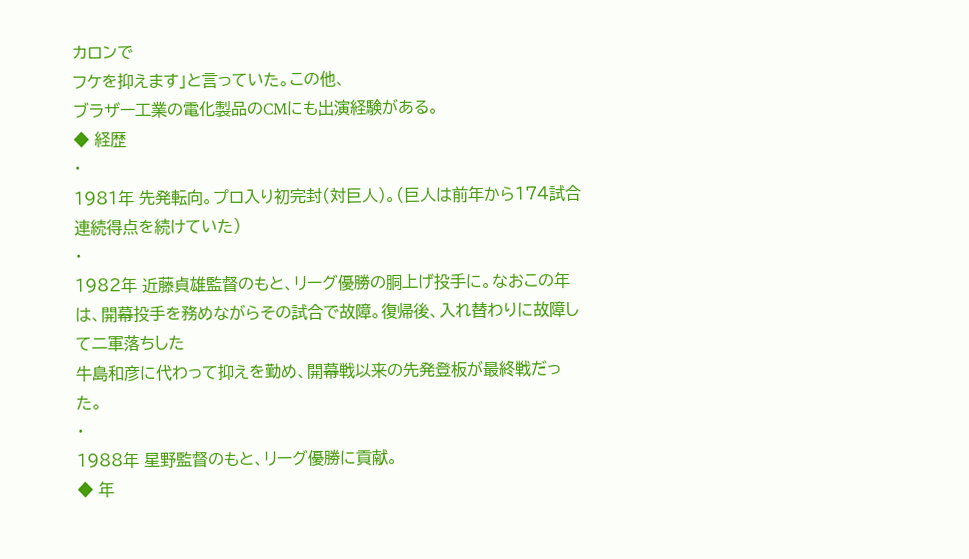カロンで
フケを抑えます」と言っていた。この他、
ブラザー工業の電化製品のCMにも出演経験がある。
◆ 経歴
・
1981年 先発転向。プロ入り初完封(対巨人)。(巨人は前年から174試合連続得点を続けていた)
・
1982年 近藤貞雄監督のもと、リーグ優勝の胴上げ投手に。なおこの年は、開幕投手を務めながらその試合で故障。復帰後、入れ替わりに故障して二軍落ちした
牛島和彦に代わって抑えを勤め、開幕戦以来の先発登板が最終戦だった。
・
1988年 星野監督のもと、リーグ優勝に貢献。
◆ 年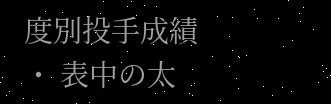度別投手成績
・ 表中の太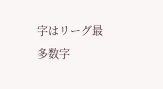字はリーグ最多数字